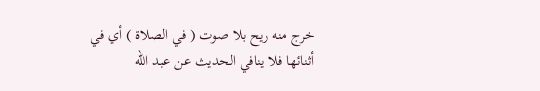خرج منه ريح بلا صوت ( في الصلاة ) أي في أثنائها فلا ينافي الحديث عن عبد الله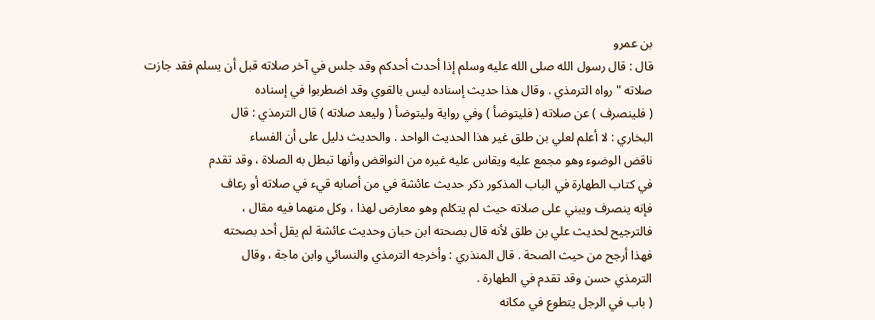بن عمرو
قال : قال رسول الله صلى الله عليه وسلم إذا أحدث أحدكم وقد جلس في آخر صلاته قبل أن يسلم فقد جازت
صلاته " رواه الترمذي . وقال هذا حديث إسناده ليس بالقوي وقد اضطربوا في إسناده
( فلينصرف ) عن صلاته ( فليتوضأ ) وفي رواية وليتوضأ ( وليعد صلاته ) قال الترمذي : قال
البخاري : لا أعلم لعلي بن طلق غير هذا الحديث الواحد . والحديث دليل على أن الفساء
ناقض الوضوء وهو مجمع عليه ويقاس عليه غيره من النواقض وأنها تبطل به الصلاة ، وقد تقدم
في كتاب الطهارة في الباب المذكور ذكر حديث عائشة في من أصابه قيء في صلاته أو رعاف
فإنه ينصرف ويبني على صلاته حيث لم يتكلم وهو معارض لهذا ، وكل منهما فيه مقال ،
فالترجيح لحديث علي بن طلق لأنه قال بصحته ابن حبان وحديث عائشة لم يقل أحد بصحته
فهذا أرجح من حيث الصحة . قال المنذري : وأخرجه الترمذي والنسائي وابن ماجة ، وقال
الترمذي حسن وقد تقدم في الطهارة .
( باب في الرجل يتطوع في مكانه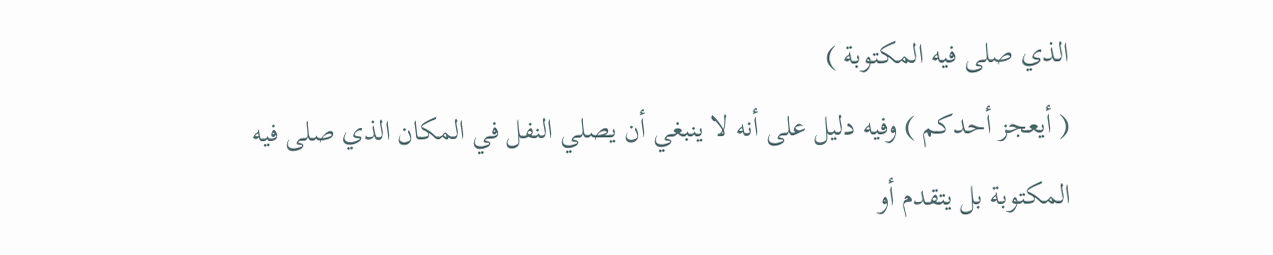الذي صلى فيه المكتوبة )
( أيعجز أحدكم ) وفيه دليل على أنه لا ينبغي أن يصلي النفل في المكان الذي صلى فيه
المكتوبة بل يتقدم أو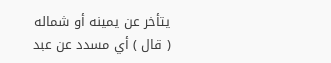يتأخر عن يمينه أو شماله ( قال ) أي مسدد عن عبد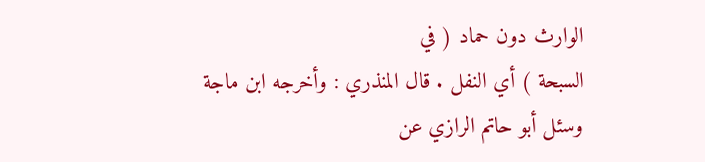الوارث دون حماد ( في
السبحة ) أي النفل . قال المنذري : وأخرجه ابن ماجة وسئل أبو حاتم الرازي عن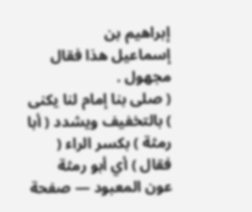إبراهيم بن
إسماعيل هذا فقال مجهول .
( صلى بنا إمام لنا يكنى ) بالتخفيف ويشدد ( أبا رمثة ) بكسر الراء ( فقال ) أي أبو رمثة
عون المعبود — صفحة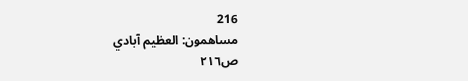216
مساهمون: العظيم آبادي
ص٢١٦